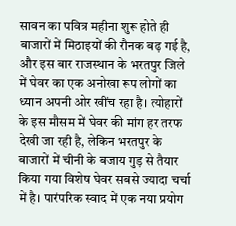सावन का पवित्र महीना शुरू होते ही बाजारों में मिठाइयों की रौनक बढ़ गई है, और इस बार राजस्थान के भरतपुर जिले में घेवर का एक अनोखा रूप लोगों का ध्यान अपनी ओर खींच रहा है। त्योहारों के इस मौसम में घेवर की मांग हर तरफ देखी जा रही है, लेकिन भरतपुर के बाजारों में चीनी के बजाय गुड़ से तैयार किया गया विशेष घेवर सबसे ज्यादा चर्चा में है। पारंपरिक स्वाद में एक नया प्रयोग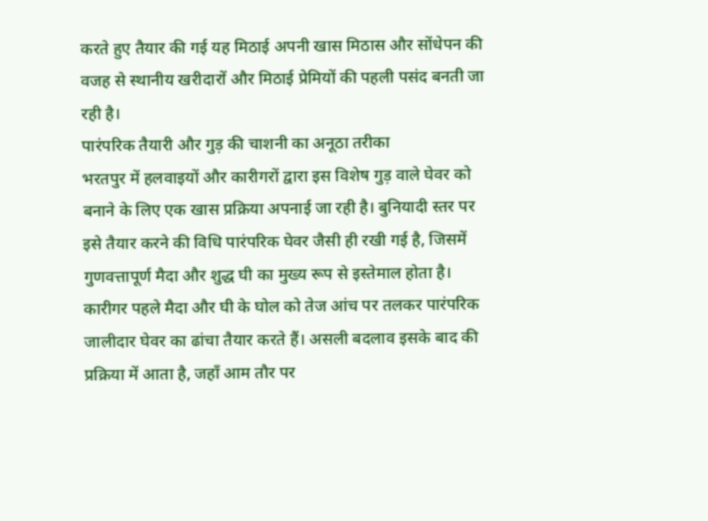करते हुए तैयार की गई यह मिठाई अपनी खास मिठास और सोंधेपन की वजह से स्थानीय खरीदारों और मिठाई प्रेमियों की पहली पसंद बनती जा रही है।
पारंपरिक तैयारी और गुड़ की चाशनी का अनूठा तरीका
भरतपुर में हलवाइयों और कारीगरों द्वारा इस विशेष गुड़ वाले घेवर को बनाने के लिए एक खास प्रक्रिया अपनाई जा रही है। बुनियादी स्तर पर इसे तैयार करने की विधि पारंपरिक घेवर जैसी ही रखी गई है, जिसमें गुणवत्तापूर्ण मैदा और शुद्ध घी का मुख्य रूप से इस्तेमाल होता है। कारीगर पहले मैदा और घी के घोल को तेज आंच पर तलकर पारंपरिक जालीदार घेवर का ढांचा तैयार करते हैं। असली बदलाव इसके बाद की प्रक्रिया में आता है, जहाँ आम तौर पर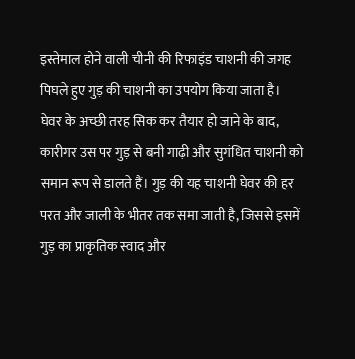इस्तेमाल होने वाली चीनी की रिफाइंड चाशनी की जगह पिघले हुए गुड़ की चाशनी का उपयोग किया जाता है।
घेवर के अच्छी तरह सिक कर तैयार हो जाने के बाद, कारीगर उस पर गुड़ से बनी गाढ़ी और सुगंधित चाशनी को समान रूप से डालते हैं। गुड़ की यह चाशनी घेवर की हर परत और जाली के भीतर तक समा जाती है, जिससे इसमें गुड़ का प्राकृतिक स्वाद और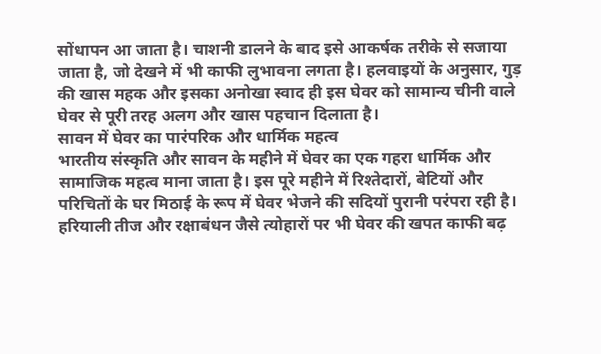सोंधापन आ जाता है। चाशनी डालने के बाद इसे आकर्षक तरीके से सजाया जाता है, जो देखने में भी काफी लुभावना लगता है। हलवाइयों के अनुसार, गुड़ की खास महक और इसका अनोखा स्वाद ही इस घेवर को सामान्य चीनी वाले घेवर से पूरी तरह अलग और खास पहचान दिलाता है।
सावन में घेवर का पारंपरिक और धार्मिक महत्व
भारतीय संस्कृति और सावन के महीने में घेवर का एक गहरा धार्मिक और सामाजिक महत्व माना जाता है। इस पूरे महीने में रिश्तेदारों, बेटियों और परिचितों के घर मिठाई के रूप में घेवर भेजने की सदियों पुरानी परंपरा रही है। हरियाली तीज और रक्षाबंधन जैसे त्योहारों पर भी घेवर की खपत काफी बढ़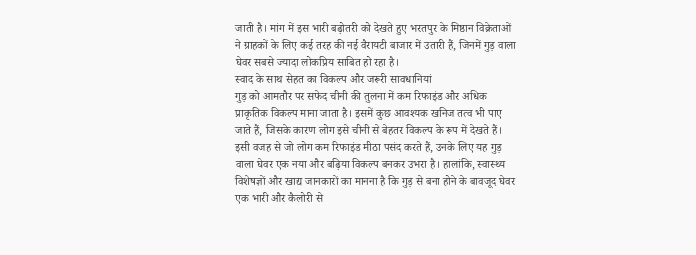जाती है। मांग में इस भारी बढ़ोतरी को देखते हुए भरतपुर के मिष्ठान विक्रेताओं ने ग्राहकों के लिए कई तरह की नई वैरायटी बाजार में उतारी हैं, जिनमें गुड़ वाला घेवर सबसे ज्यादा लोकप्रिय साबित हो रहा है।
स्वाद के साथ सेहत का विकल्प और जरूरी सावधानियां
गुड़ को आमतौर पर सफेद चीनी की तुलना में कम रिफाइंड और अधिक प्राकृतिक विकल्प माना जाता है। इसमें कुछ आवश्यक खनिज तत्व भी पाए जाते हैं, जिसके कारण लोग इसे चीनी से बेहतर विकल्प के रूप में देखते हैं। इसी वजह से जो लोग कम रिफाइंड मीठा पसंद करते हैं, उनके लिए यह गुड़ वाला घेवर एक नया और बढ़िया विकल्प बनकर उभरा है। हालांकि, स्वास्थ्य विशेषज्ञों और खाद्य जानकारों का मानना है कि गुड़ से बना होने के बावजूद घेवर एक भारी और कैलोरी से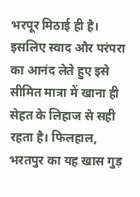भरपूर मिठाई ही है। इसलिए स्वाद और परंपरा का आनंद लेते हुए इसे सीमित मात्रा में खाना ही सेहत के लिहाज से सही रहता है। फिलहाल, भरतपुर का यह खास गुड़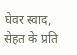घेवर स्वाद, सेहत के प्रति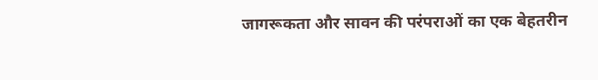जागरूकता और सावन की परंपराओं का एक बेहतरीन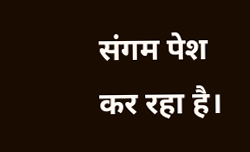संगम पेश कर रहा है।